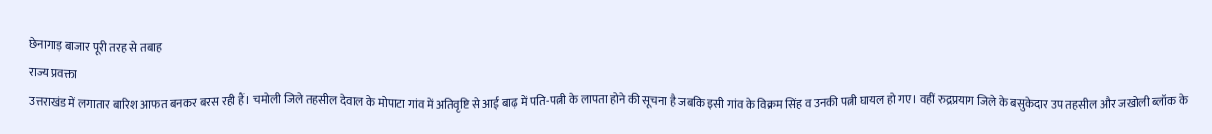छेनागाड़ बाजार पूरी तरह से तबाह
राज्य प्रवक्ता
उत्तराखंड में लगातार बारिश आफत बनकर बरस रही हैं। चमोली जिले तहसील देवाल के मोपाटा गांव में अतिवृष्टि से आई बाढ़ में पति-पत्नी के लापता होने की सूचना है जबकि इसी गांव के विक्रम सिंह व उनकी पत्नी घायल हो गए। वहीं रुद्रप्रयाग जिले के बसुकेदार उप तहसील और जखोली ब्लॉक के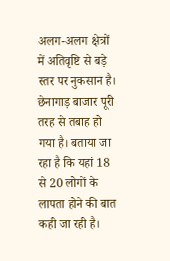अलग-अलग क्षेत्रों में अतिवृष्टि से बड़े स्तर पर नुकसान है।
छेनागाड़ बाजार पूरी तरह से तबाह हो गया है। बताया जा रहा है कि यहां 18 से 20 लोगों के लापता होने की बात कही जा रही है।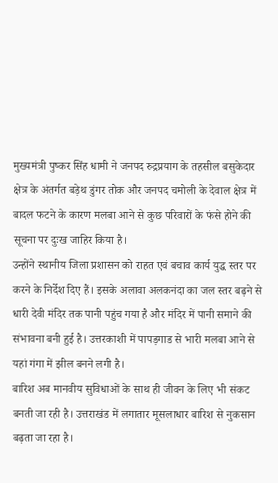मुख्यमंत्री पुष्कर सिंह धामी ने जनपद रुद्रप्रयाग के तहसील बसुकेदार क्षेत्र के अंतर्गत बड़ेथ डुंगर तोक और जनपद चमोली के देवाल क्षेत्र में बादल फटने के कारण मलबा आने से कुछ परिवारों के फंसे होने की सूचना पर दुःख जाहिर किया है।
उन्होंने स्थानीय जिला प्रशासन को राहत एवं बचाव कार्य युद्ध स्तर पर करने के निर्देश दिए हैं। इसके अलावा अलकनंदा का जल स्तर बढ़ने से धारी देवी मंदिर तक पानी पहुंच गया है और मंदिर में पानी समाने की संभावना बनी हुई है। उत्तरकाशी में पापड़गाड से भारी मलबा आने से यहां गंगा में झील बनने लगी है।
बारिश अब मानवीय सुविधाओं के साथ ही जीवन के लिए भी संकट बनती जा रही है। उत्तराखंड में लगातार मूसलाधार बारिश से नुकसान बढ़ता जा रहा है।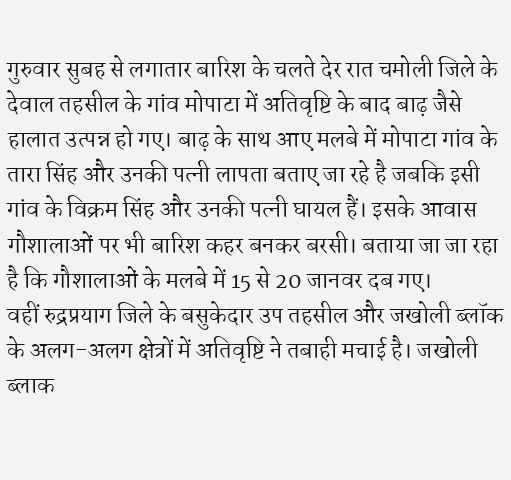गुरुवार सुबह से लगातार बारिश के चलते देर रात चमोली जिले के देवाल तहसील के गांव मोपाटा में अतिवृष्टि के बाद बाढ़ जैसे हालात उत्पन्न हो गए। बाढ़ के साथ आए मलबे में मोपाटा गांव के तारा सिंह और उनकी पत्नी लापता बताए जा रहे है जबकि इसी गांव के विक्रम सिंह और उनकी पत्नी घायल हैं। इसके आवास गौशालाओं पर भी बारिश कहर बनकर बरसी। बताया जा जा रहा है कि गौशालाओं के मलबे में 15 से 20 जानवर दब गए।
वहीं रुद्रप्रयाग जिले के बसुकेदार उप तहसील और जखोली ब्लॉक के अलग-अलग क्षेत्रों में अतिवृष्टि ने तबाही मचाई है। जखोली ब्लाक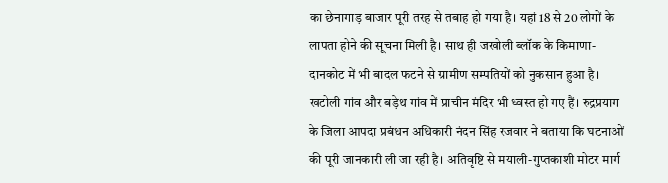का छेनागाड़ बाजार पूरी तरह से तबाह हो गया है। यहां 18 से 20 लोगों के लापता होने की सूचना मिली है। साथ ही जखोली ब्लॉक के किमाणा-दानकोट में भी बादल फटने से ग्रामीण सम्पतियों को नुकसान हुआ है। खटोली गांव और बड़ेथ गांव में प्राचीन मंदिर भी ध्वस्त हो गए हैं। रुद्रप्रयाग के जिला आपदा प्रबंधन अधिकारी नंदन सिंह रजवार ने बताया कि घटनाओं की पूरी जानकारी ली जा रही है। अतिवृष्टि से मयाली-गुप्तकाशी मोटर मार्ग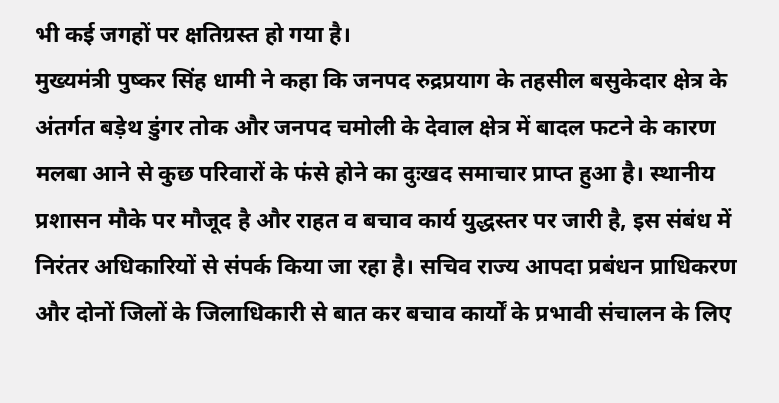भी कई जगहों पर क्षतिग्रस्त हो गया है।
मुख्यमंत्री पुष्कर सिंह धामी ने कहा कि जनपद रुद्रप्रयाग के तहसील बसुकेदार क्षेत्र के अंतर्गत बड़ेथ डुंगर तोक और जनपद चमोली के देवाल क्षेत्र में बादल फटने के कारण मलबा आने से कुछ परिवारों के फंसे होने का दुःखद समाचार प्राप्त हुआ है। स्थानीय प्रशासन मौके पर मौजूद है और राहत व बचाव कार्य युद्धस्तर पर जारी है, इस संबंध में निरंतर अधिकारियों से संपर्क किया जा रहा है। सचिव राज्य आपदा प्रबंधन प्राधिकरण और दोनों जिलों के जिलाधिकारी से बात कर बचाव कार्यों के प्रभावी संचालन के लिए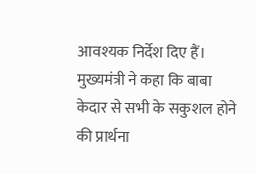आवश्यक निर्देश दिए हैं। मुख्यमंत्री ने कहा कि बाबा केदार से सभी के सकुशल होने की प्रार्थना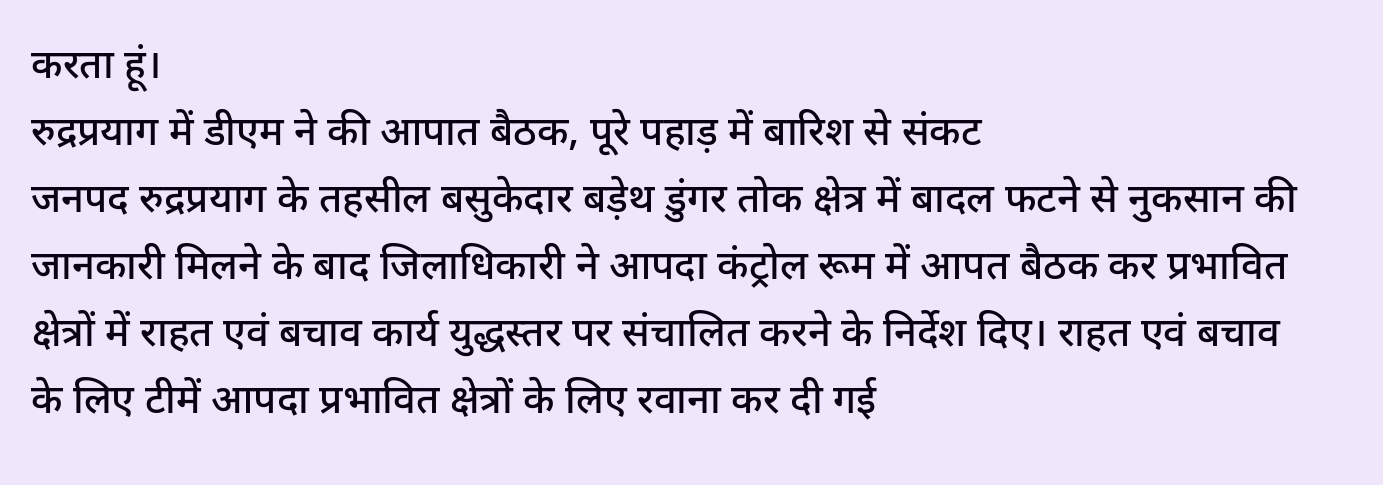करता हूं।
रुद्रप्रयाग में डीएम ने की आपात बैठक, पूरे पहाड़ में बारिश से संकट
जनपद रुद्रप्रयाग के तहसील बसुकेदार बड़ेथ डुंगर तोक क्षेत्र में बादल फटने से नुकसान की जानकारी मिलने के बाद जिलाधिकारी ने आपदा कंट्रोल रूम में आपत बैठक कर प्रभावित क्षेत्रों में राहत एवं बचाव कार्य युद्धस्तर पर संचालित करने के निर्देश दिए। राहत एवं बचाव के लिए टीमें आपदा प्रभावित क्षेत्रों के लिए रवाना कर दी गई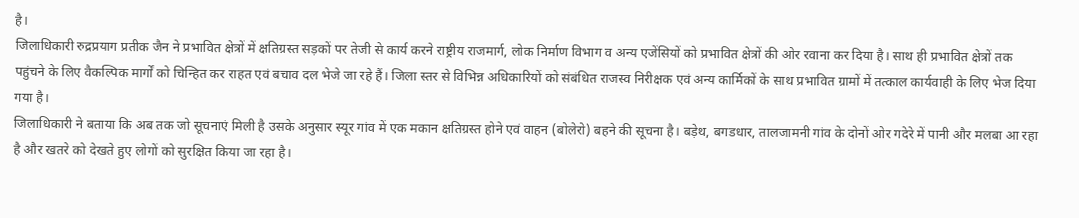है।
जिलाधिकारी रुद्रप्रयाग प्रतीक जैन ने प्रभावित क्षेत्रों में क्षतिग्रस्त सड़कों पर तेजी से कार्य करने राष्ट्रीय राजमार्ग, लोक निर्माण विभाग व अन्य एजेंसियों को प्रभावित क्षेत्रों की ओर रवाना कर दिया है। साथ ही प्रभावित क्षेत्रों तक पहुंचने के लिए वैकल्पिक मार्गों को चिन्हित कर राहत एवं बचाव दल भेजे जा रहे हैं। जिला स्तर से विभिन्न अधिकारियों को संबंधित राजस्व निरीक्षक एवं अन्य कार्मिकों के साथ प्रभावित ग्रामों में तत्काल कार्यवाही के लिए भेज दिया गया है।
जिलाधिकारी ने बताया कि अब तक जो सूचनाएं मिली है उसके अनुसार स्यूर गांव में एक मकान क्षतिग्रस्त होने एवं वाहन (बोलेरो) बहने की सूचना है। बड़ेथ, बगडधार, तालजामनी गांव के दोनों ओर गदेरे में पानी और मलबा आ रहा है और खतरे को देखते हुए लोगों को सुरक्षित किया जा रहा है।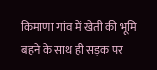किमाणा गांव में खेती की भूमि बहने के साथ ही सड़क पर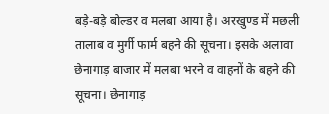बड़े-बड़े बोल्डर व मलबा आया है। अरखुण्ड में मछली तालाब व मुर्गी फार्म बहने की सूचना। इसके अलावा छेनागाड़ बाजार में मलबा भरने व वाहनों के बहने की सूचना। छेनागाड़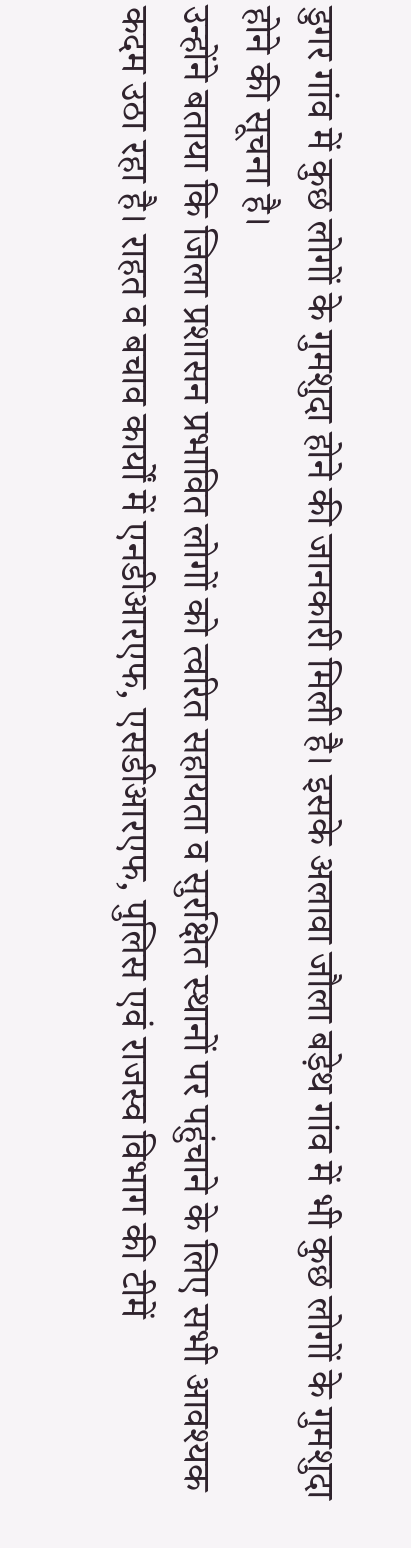डुगर गांव में कुछ लोगों के गुमशुदा होने की जानकारी मिली है। इसके अलावा जौला बड़ेथ गांव में भी कुछ लोगों के गुमशुदा होने की सूचना है।
उन्होंने बताया कि जिला प्रशासन प्रभावित लोगों को त्वरित सहायता व सुरक्षित स्थानों पर पहुंचाने के लिए सभी आवश्यक कदम उठा रहा है। राहत व बचाव कार्यों में एनडीआरएफ, एसडीआरएफ, पुलिस एवं राजस्व विभाग की टीमें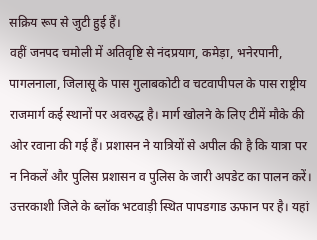सक्रिय रूप से जुटी हुई हैं।
वहीं जनपद चमोली में अतिवृष्टि से नंदप्रयाग, कमेड़ा, भनेरपानी, पागलनाला, जिलासू के पास गुलाबकोटी व चटवापीपल के पास राष्ट्रीय राजमार्ग कई स्थानों पर अवरुद्ध है। मार्ग खोलने के लिए टीमें मौके की ओर रवाना की गई हैं। प्रशासन ने यात्रियों से अपील की है कि यात्रा पर न निकलें और पुलिस प्रशासन व पुलिस के जारी अपडेट का पालन करें।
उत्तरकाशी जिले के ब्लॉक भटवाड़ी स्थित पापडगाड ऊफान पर है। यहां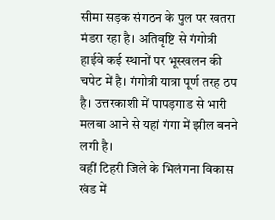सीमा सड़क संगठन के पुल पर खतरा मंडरा रहा है। अतिवृष्टि से गंगोत्री हाईवे कई स्थानों पर भूस्खलन की चपेट में है। गंगोत्री यात्रा पूर्ण तरह ठप है। उत्तरकाशी में पापड़गाड से भारी मलबा आने से यहां गंगा में झील बनने लगी है।
वहीं टिहरी जिले के भिलंगना विकास खंड में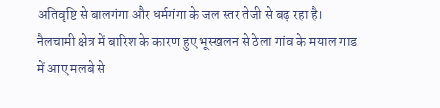अतिवृष्टि से बालगंगा और धर्मगंगा के जल स्तर तेजी से बढ़ रहा है। नैलचामी क्षेत्र में बारिश के कारण हुए भूस्खलन से ठेला गांव के मयाल गाड में आए मलबे से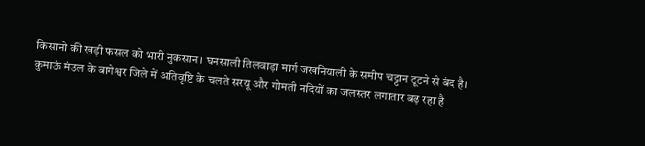किसानो की खड़ी फसल को भारी नुकसान। घनसाली तिलवाड़ा मार्ग जखनियाली के समीप चट्टान टूटने से बंद है।
कुमाऊं मंउल के बागेश्वर जिले में अतिवृष्टि के चलते सरयू और गोमती नदियों का जलस्तर लगातार बढ़ रहा है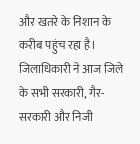और खतरे के निशान के करीब पहुंच रहा है। जिलाधिकारी ने आज जिले के सभी सरकारी, गैर-सरकारी और निजी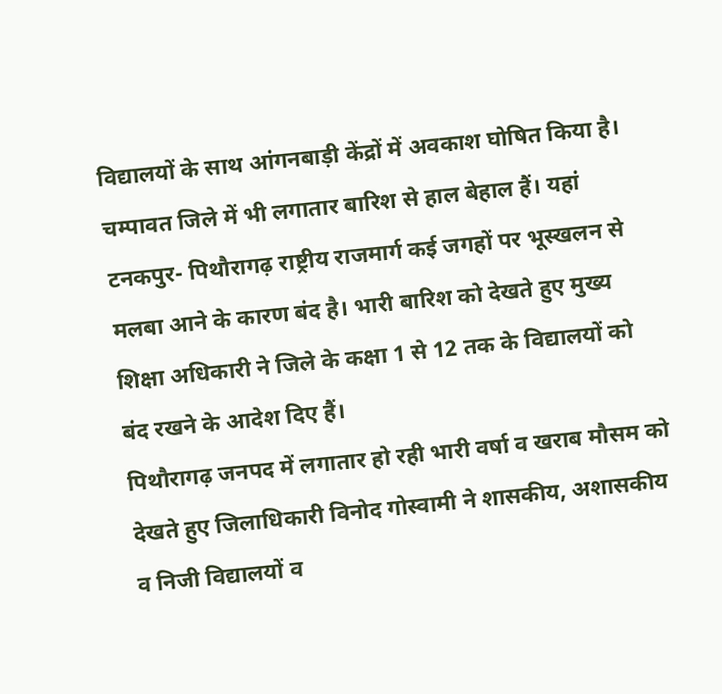विद्यालयों के साथ आंगनबाड़ी केंद्रों में अवकाश घोषित किया है।
चम्पावत जिले में भी लगातार बारिश से हाल बेहाल हैं। यहां टनकपुर- पिथौरागढ़ राष्ट्रीय राजमार्ग कई जगहों पर भूस्खलन से मलबा आने के कारण बंद है। भारी बारिश को देखते हुए मुख्य शिक्षा अधिकारी ने जिले के कक्षा 1 से 12 तक के विद्यालयों को बंद रखने के आदेश दिए हैं।
पिथौरागढ़ जनपद में लगातार हो रही भारी वर्षा व खराब मौसम को देखते हुए जिलाधिकारी विनोद गोस्वामी ने शासकीय, अशासकीय व निजी विद्यालयों व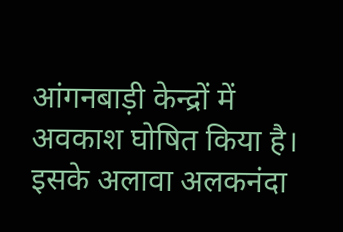आंगनबाड़ी केन्द्रों में अवकाश घोषित किया है।
इसके अलावा अलकनंदा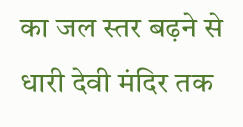का जल स्तर बढ़ने से धारी देवी मंदिर तक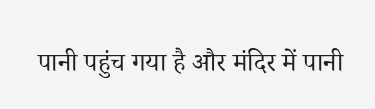पानी पहुंच गया है और मंदिर में पानी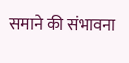समाने की संभावना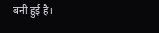बनी हुई है।